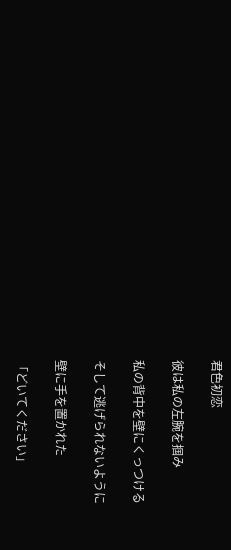君色初恋

彼は私の左腕を掴み

私の背中を壁にくっつける

そして逃げられないように

壁に手を置かれた

「どいてください」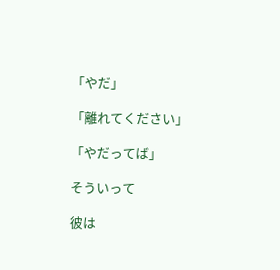「やだ」

「離れてください」

「やだってば」

そういって

彼は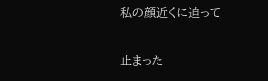私の顔近くに迫って

止まった